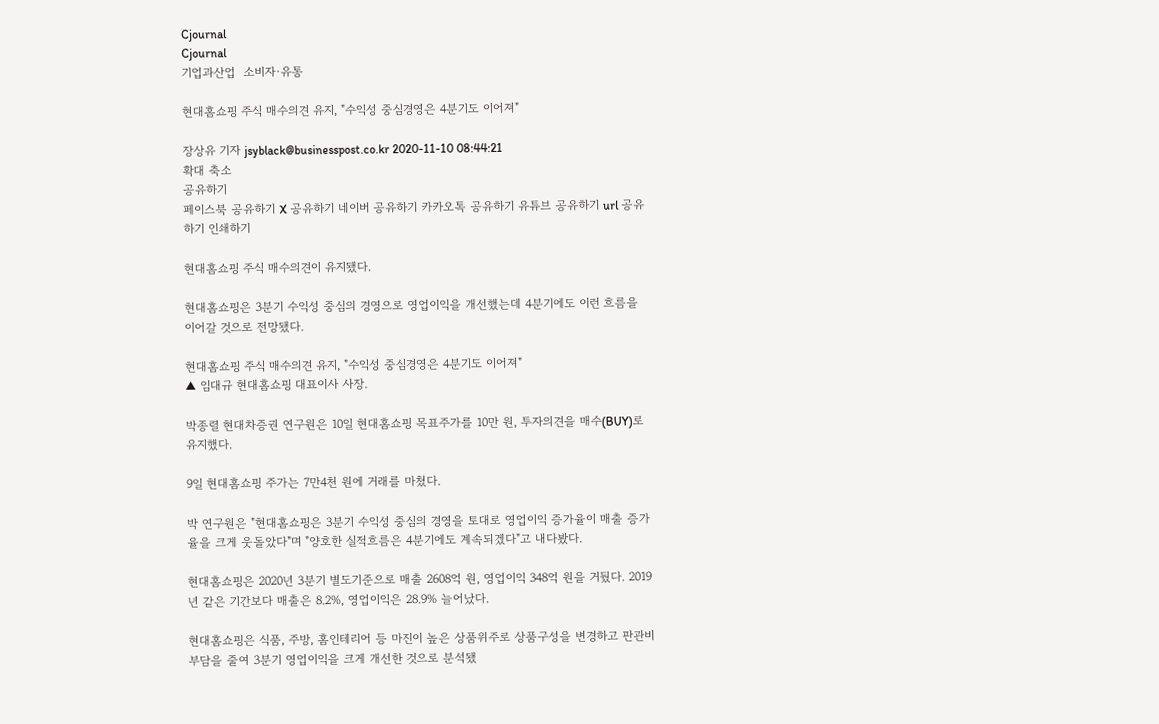Cjournal
Cjournal
기업과산업  소비자·유통

현대홈쇼핑 주식 매수의견 유지, "수익성 중심경영은 4분기도 이어져"

장상유 기자 jsyblack@businesspost.co.kr 2020-11-10 08:44:21
확대 축소
공유하기
페이스북 공유하기 X 공유하기 네이버 공유하기 카카오톡 공유하기 유튜브 공유하기 url 공유하기 인쇄하기

현대홈쇼핑 주식 매수의견이 유지됐다.

현대홈쇼핑은 3분기 수익성 중심의 경영으로 영업이익을 개선했는데 4분기에도 이런 흐름을 이어갈 것으로 전망됐다.

현대홈쇼핑 주식 매수의견 유지, "수익성 중심경영은 4분기도 이어져"
▲ 임대규 현대홈쇼핑 대표이사 사장.

박종렬 현대차증권 연구원은 10일 현대홈쇼핑 목표주가를 10만 원, 투자의견을 매수(BUY)로 유지했다.

9일 현대홈쇼핑 주가는 7만4천 원에 거래를 마쳤다.

박 연구원은 "현대홈쇼핑은 3분기 수익성 중심의 경영을 토대로 영업이익 증가율이 매출 증가율을 크게 웃돌았다"며 "양호한 실적흐름은 4분기에도 계속되겠다"고 내다봤다.

현대홈쇼핑은 2020년 3분기 별도기준으로 매출 2608억 원, 영업이익 348억 원을 거뒀다. 2019년 같은 기간보다 매출은 8.2%, 영업이익은 28.9% 늘어났다.

현대홈쇼핑은 식품, 주방, 홈인테리어 등 마진이 높은 상품위주로 상품구성을 변경하고 판관비 부담을 줄여 3분기 영업이익을 크게 개선한 것으로 분석됐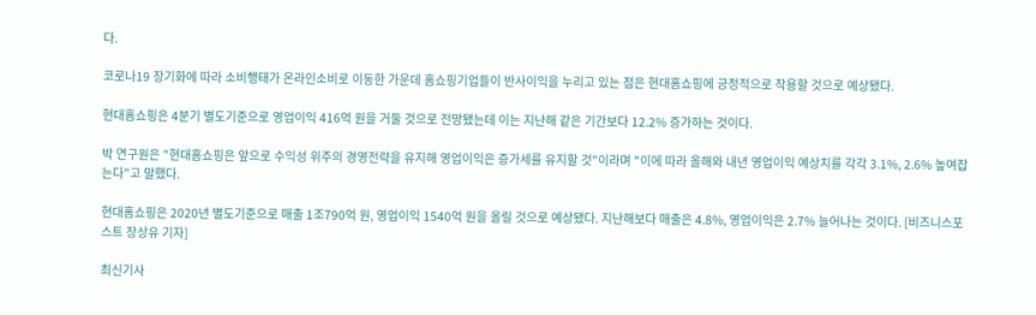다.

코로나19 장기화에 따라 소비행태가 온라인소비로 이동한 가운데 홈쇼핑기업들이 반사이익을 누리고 있는 점은 현대홈쇼핑에 긍정적으로 작용할 것으로 예상됐다.

현대홈쇼핑은 4분기 별도기준으로 영업이익 416억 원을 거둘 것으로 전망됐는데 이는 지난해 같은 기간보다 12.2% 증가하는 것이다.

박 연구원은 "현대홈쇼핑은 앞으로 수익성 위주의 경영전략을 유지해 영업이익은 증가세를 유지할 것"이라며 "이에 따라 올해와 내년 영업이익 예상치를 각각 3.1%, 2.6% 높여잡는다"고 말했다.

현대홈쇼핑은 2020년 별도기준으로 매출 1조790억 원, 영업이익 1540억 원을 올릴 것으로 예상됐다. 지난해보다 매출은 4.8%, 영업이익은 2.7% 늘어나는 것이다. [비즈니스포스트 장상유 기자]

최신기사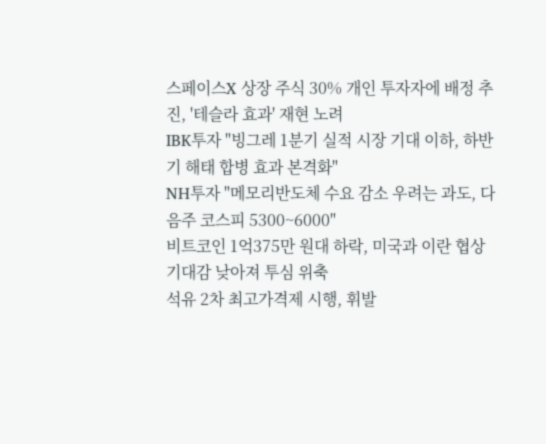스페이스X 상장 주식 30% 개인 투자자에 배정 추진, '테슬라 효과' 재현 노려
IBK투자 "빙그레 1분기 실적 시장 기대 이하, 하반기 해태 합병 효과 본격화"
NH투자 "메모리반도체 수요 감소 우려는 과도, 다음주 코스피 5300~6000"
비트코인 1억375만 원대 하락, 미국과 이란 협상 기대감 낮아져 투심 위축
석유 2차 최고가격제 시행, 휘발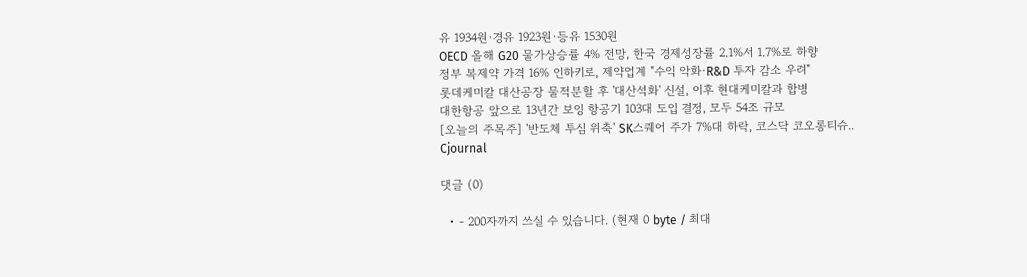유 1934원·경유 1923원·등유 1530원
OECD 올해 G20 물가상승률 4% 전망, 한국 경제성장률 2.1%서 1.7%로 하향
정부 복제약 가격 16% 인하키로, 제약업계 "수익 악화·R&D 투자 감소 우려"
롯데케미칼 대산공장 물적분할 후 '대산석화' 신설, 이후 현대케미칼과 합병
대한항공 앞으로 13년간 보잉 항공기 103대 도입 결정, 모두 54조 규모
[오늘의 주목주] '반도체 투심 위축' SK스퀘어 주가 7%대 하락, 코스닥 코오롱티슈..
Cjournal

댓글 (0)

  • - 200자까지 쓰실 수 있습니다. (현재 0 byte / 최대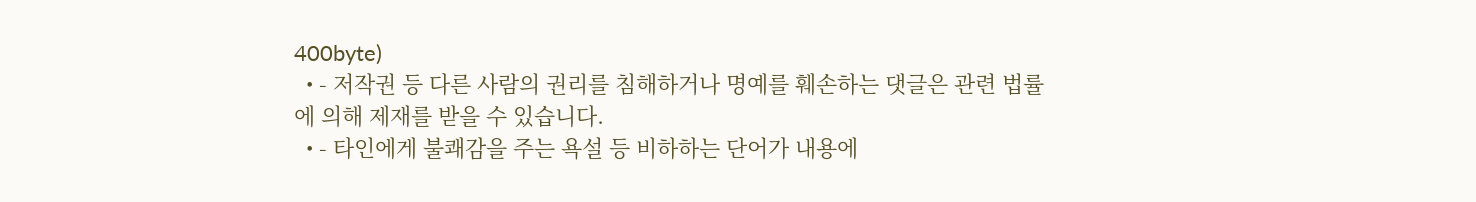400byte)
  • - 저작권 등 다른 사람의 권리를 침해하거나 명예를 훼손하는 댓글은 관련 법률에 의해 제재를 받을 수 있습니다.
  • - 타인에게 불쾌감을 주는 욕설 등 비하하는 단어가 내용에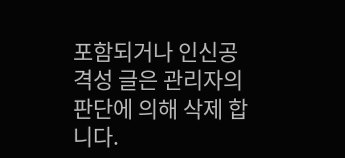포함되거나 인신공격성 글은 관리자의 판단에 의해 삭제 합니다.